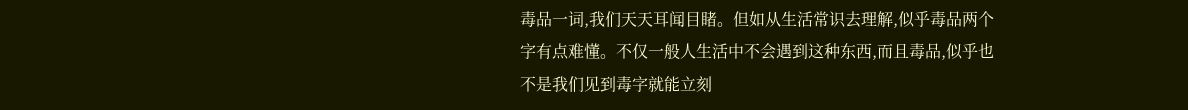毒品一词,我们天天耳闻目睹。但如从生活常识去理解,似乎毒品两个字有点难懂。不仅一般人生活中不会遇到这种东西,而且毒品,似乎也不是我们见到毒字就能立刻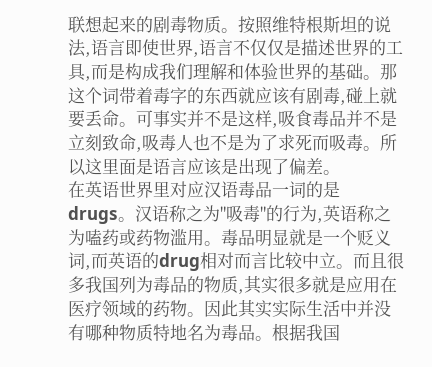联想起来的剧毒物质。按照维特根斯坦的说法,语言即使世界,语言不仅仅是描述世界的工具,而是构成我们理解和体验世界的基础。那这个词带着毒字的东西就应该有剧毒,碰上就要丢命。可事实并不是这样,吸食毒品并不是立刻致命,吸毒人也不是为了求死而吸毒。所以这里面是语言应该是出现了偏差。
在英语世界里对应汉语毒品一词的是drugs。汉语称之为"吸毒"的行为,英语称之为嗑药或药物滥用。毒品明显就是一个贬义词,而英语的drug相对而言比较中立。而且很多我国列为毒品的物质,其实很多就是应用在医疗领域的药物。因此其实实际生活中并没有哪种物质特地名为毒品。根据我国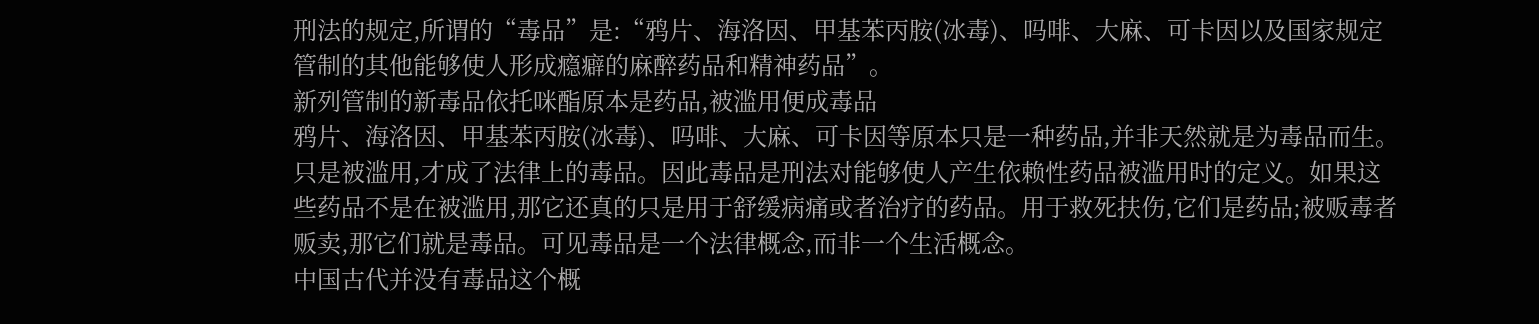刑法的规定,所谓的“毒品”是:“鸦片、海洛因、甲基苯丙胺(冰毒)、吗啡、大麻、可卡因以及国家规定管制的其他能够使人形成瘾癖的麻醉药品和精神药品”。
新列管制的新毒品依托咪酯原本是药品,被滥用便成毒品
鸦片、海洛因、甲基苯丙胺(冰毒)、吗啡、大麻、可卡因等原本只是一种药品,并非天然就是为毒品而生。只是被滥用,才成了法律上的毒品。因此毒品是刑法对能够使人产生依赖性药品被滥用时的定义。如果这些药品不是在被滥用,那它还真的只是用于舒缓病痛或者治疗的药品。用于救死扶伤,它们是药品;被贩毒者贩卖,那它们就是毒品。可见毒品是一个法律概念,而非一个生活概念。
中国古代并没有毒品这个概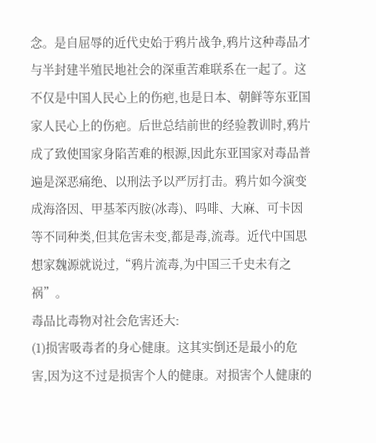念。是自屈辱的近代史始于鸦片战争,鸦片这种毒品才与半封建半殖民地社会的深重苦难联系在一起了。这不仅是中国人民心上的伤疤,也是日本、朝鲜等东亚国家人民心上的伤疤。后世总结前世的经验教训时,鸦片成了致使国家身陷苦难的根源,因此东亚国家对毒品普遍是深恶痛绝、以刑法予以严厉打击。鸦片如今演变成海洛因、甲基苯丙胺(冰毒)、吗啡、大麻、可卡因等不同种类,但其危害未变,都是毒,流毒。近代中国思想家魏源就说过,“鸦片流毒,为中国三千史未有之祸”。
毒品比毒物对社会危害还大:
(1)损害吸毒者的身心健康。这其实倒还是最小的危害,因为这不过是损害个人的健康。对损害个人健康的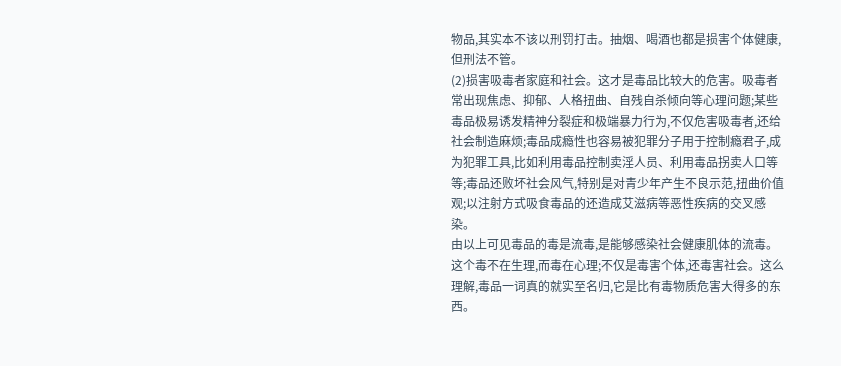物品,其实本不该以刑罚打击。抽烟、喝酒也都是损害个体健康,但刑法不管。
(2)损害吸毒者家庭和社会。这才是毒品比较大的危害。吸毒者常出现焦虑、抑郁、人格扭曲、自残自杀倾向等心理问题;某些毒品极易诱发精神分裂症和极端暴力行为,不仅危害吸毒者,还给社会制造麻烦;毒品成瘾性也容易被犯罪分子用于控制瘾君子,成为犯罪工具,比如利用毒品控制卖淫人员、利用毒品拐卖人口等等;毒品还败坏社会风气,特别是对青少年产生不良示范,扭曲价值观;以注射方式吸食毒品的还造成艾滋病等恶性疾病的交叉感染。
由以上可见毒品的毒是流毒,是能够感染社会健康肌体的流毒。这个毒不在生理,而毒在心理;不仅是毒害个体,还毒害社会。这么理解,毒品一词真的就实至名归,它是比有毒物质危害大得多的东西。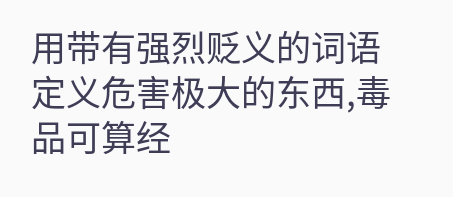用带有强烈贬义的词语定义危害极大的东西,毒品可算经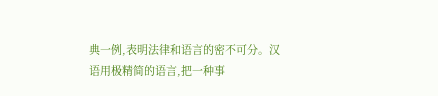典一例,表明法律和语言的密不可分。汉语用极精简的语言,把一种事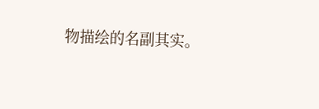物描绘的名副其实。